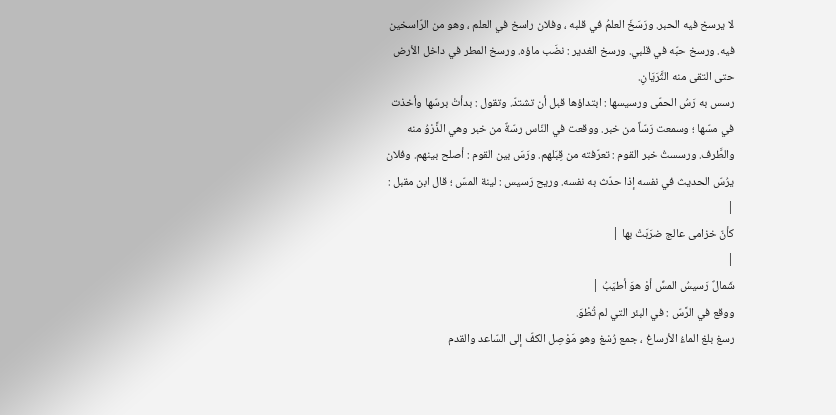لا يرسخ فيه الحبر. ورَسَخَ العلمُ في قلبه ، وفلان راسخ في العلم ، وهو من الرّاسخين فيه. ورسخ حبّه في قلبي. ورسخ الغدير : نضَب ماؤه. ورسخ المطر في داخل الأرض حتى التقى منه الثَّرَيَانِ.
رسس به رَسُ الحمّى ورسيسها : ابتداؤها قبل أن تشتدّ. وتقول : بدأتْ برسّها وأخذت في مسّها ؛ وسمعت رَسّاً من خبر. ووقعت في النّاس رسّةٌ من خبر وهي الذَّرْوُ منه والطَّرف. ورسستُ خبر القوم : تعرّفته من قِبَلهم. ورَسَ بين القوم : أصلح بينهم. وفلان يرُسّ الحديث في نفسه إذا حدّث به نفسه. وريح رَسيس : لينة المسّ ؛ قال ابن مقبل :
|
كأنّ خزامى عالج ضرَبَتْ بها |
|
شَمالٌ رَسيسُ المسِّ أوْ هوَ أطيَبُ |
ووقع في الرَّسّ : في البئر التي لم تُطْوَ.
رسغ بلغ الماءُ الأرساغ ، جمع رُسْغ وهو مَوْصِل الكفّ إلى السّاعد والقدم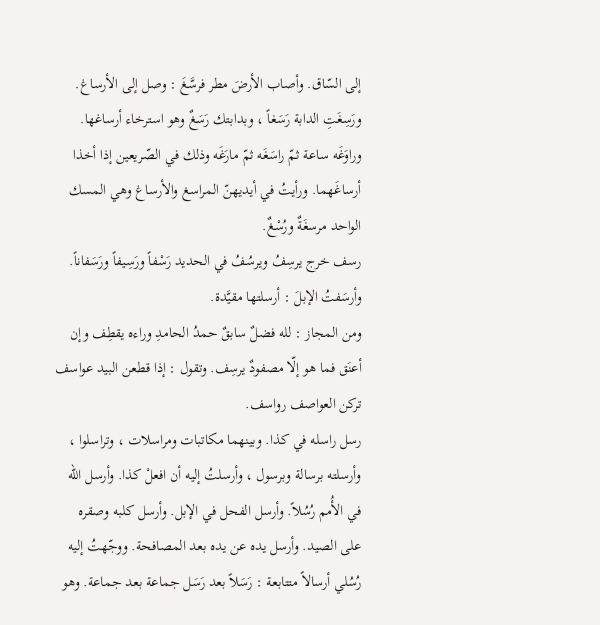إلى السّاق. وأصاب الأرضَ مطر فرسَّغَ : وصل إلى الأرساغ. ورَسِغَتِ الدابة رَسَغاً ، وبدابتك رَسَغٌ وهو استرخاء أرساغها. وراوَغَه ساعة ثمّ راسَغَه ثمّ مارَغَه وذلك في الصّريعين إذا أخذا أرساغَهما. ورأيتُ في أيديهنّ المراسغ والأرساغ وهي المسك الواحد مرسغَةٌ ورُسْغٌ.
رسف خرج يرسِفُ ويرسُفُ في الحديد رَسْفاً ورَسِيفاً ورَسَفاناً. وأرسَفتُ الإبلَ : أرسلتها مقيَّدة.
ومن المجاز : لله فضلٌ سابقٌ حمدُ الحامدِ وراءه يقطِف وإن أعنَق فما هو إلّا مصفودٌ يرسِف. وتقول : إذا قطعن البيد عواسف تركن العواصف رواسف.
رسل راسله في كذا. وبينهما مكاتبات ومراسلات ، وتراسلوا ، وأرسلته برسالة وبرسول ، وأرسلتُ إليه أن افعلْ كذا. وأرسل الله في الأُمم رُسُلاً. وأرسل الفحل في الإبل. وأرسل كلبه وصقره على الصيد. وأرسل يده عن يده بعد المصافحة. ووجّهتُ إليه رُسُلي أرسالاً متتابعة : رَسَلاً بعد رَسَل جماعة بعد جماعة. وهو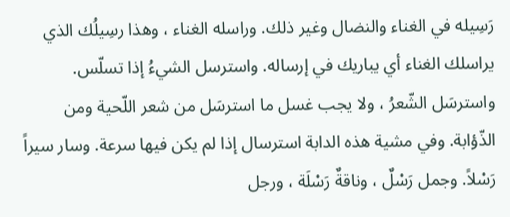رَسِيله في الغناء والنضال وغير ذلك. وراسله الغناء ، وهذا رسِيلُك الذي يراسلك الغناء أي يباريك في إرساله. واسترسل الشيءُ إذا تسلّس. واسترسَل الشّعرُ ، ولا يجب غسل ما استرسَل من شعر اللّحية ومن الذّؤابة. وفي مشية هذه الدابة استرسال إذا لم يكن فيها سرعة. وسار سيراً رَسْلاً. وجمل رَسْلٌ ، وناقةٌ رَسْلَة ، ورجل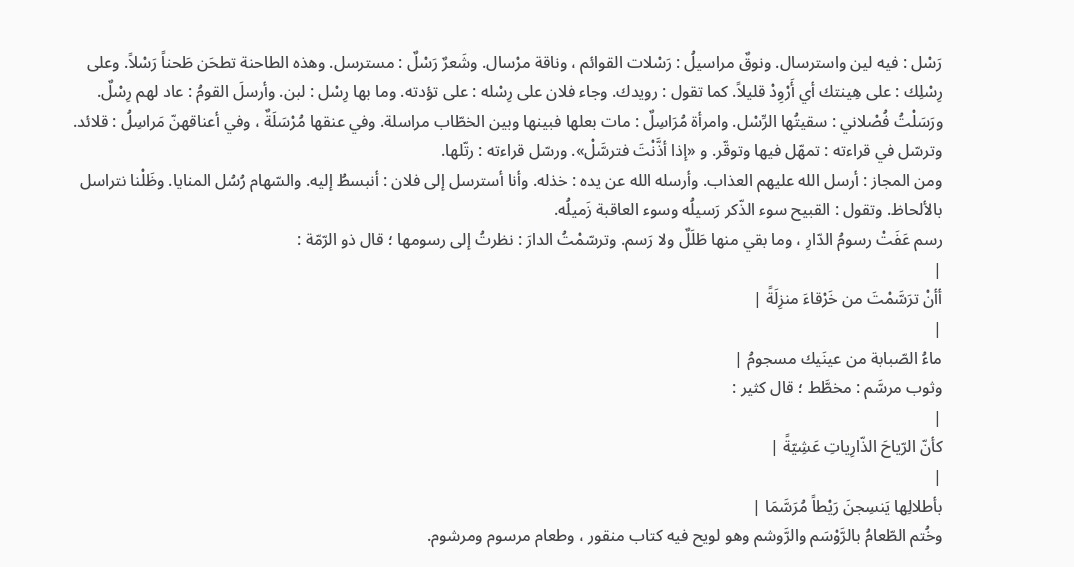رَسْل : فيه لين واسترسال. ونوقٌ مراسيلُ : رَسْلات القوائم ، وناقة مرْسال. وشَعرٌ رَسْلٌ : مسترسل. وهذه الطاحنة تطحَن طَحناً رَسْلاً. وعلى رِسْلِك : على هِينتك أي أَرْوِدْ قليلاً. كما تقول : رويدك. وجاء فلان على رِسْله : على تؤدته. وما بها رِسْل : لبن. وأرسلَ القومُ : عاد لهم رِسْلٌ. ورَسَلْتُ فُصْلاني : سقيتُها الرِّسْل. وامرأة مُرَاسِلٌ : مات بعلها فبينها وبين الخطّاب مراسلة. وفي عنقها مُرْسَلَةٌ ، وفي أعناقهنّ مَراسِلُ : قلائد. وترسّل في قراءته : تمهّل فيها وتوقّر. و «إذا أذَّنْتَ فترسَّلْ». ورسّل قراءته : رتّلها.
ومن المجاز : أرسل الله عليهم العذاب. وأرسله الله عن يده : خذله. وأنا أسترسل إلى فلان : أنبسطُ إليه. والسّهام رُسُل المنايا. وظَلْنا نتراسل بالألحاظ. وتقول : القبيح سوء الذّكر رَسيلُه وسوء العاقبة زَميلُه.
رسم عَفَتْ رسومُ الدّارِ ، وما بقي منها طَلَلٌ ولا رَسم. وترسّمْتُ الدارَ : نظرتُ إلى رسومها ؛ قال ذو الرّمّة :
|
أأنْ ترَسَّمْتَ من خَرْقاءَ منزِلَةً |
|
ماءُ الصّبابة من عينَيك مسجومُ |
وثوب مرسَّم : مخطَّط ؛ قال كثير :
|
كأنّ الرّياحَ الذّارِياتِ عَشِيّةً |
|
بأطلالِها يَنسِجنَ رَيْطاً مُرَسَّمَا |
وخُتم الطّعامُ بالرَّوْسَم والرَّوشم وهو لويح فيه كتاب منقور ، وطعام مرسوم ومرشوم.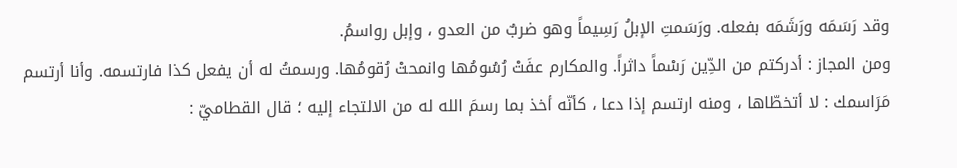وقد رَسَمَه ورَشَمَه بفعله. ورَسَمتِ الإبلُ رَسِيماً وهو ضربٌ من العدو ، وإبل رواسمُ.
ومن المجاز : أدركتم من الدِّين رَسْماً داثراً. والمكارم عفَتْ رُسُومُها وانمحتْ رُقومُها. ورسمتُ له أن يفعل كذا فارتسمه. وأنا أرتسم مَرَاسمك : لا أتخطّاها ، ومنه ارتسم إذا دعا ، كأنّه أخذ بما رسمَ الله له من الالتجاء إليه ؛ قال القطاميّ :